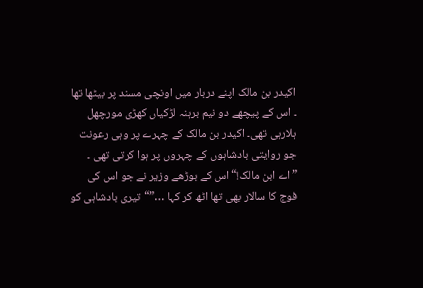اکیدر بن مالک اپنے دربار میں اونچی مسند پر بیٹھا تھا ۔ اس کے پیچھے دو نیم برہنہ لڑکیاں کھڑی مورچھل ہلارہی تھی۔ اکیدر بن مالک کے چہرے پر وہی رعونت جو روایتی بادشاہوں کے چہروں پر ہوا کرتی تھی ۔
”اے ابن مالک!“اس کے بوڑھے وزیر نے جو اس کی فوج کا سالار بھی تھا اٹھ کر کہا …”“تیری بادشاہی کو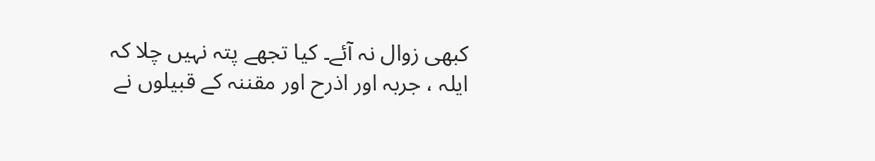کبھی زوال نہ آئے۔ کیا تجھے پتہ نہیں چلا کہ ایلہ ، جربہ اور اذرح اور مقننہ کے قبیلوں نے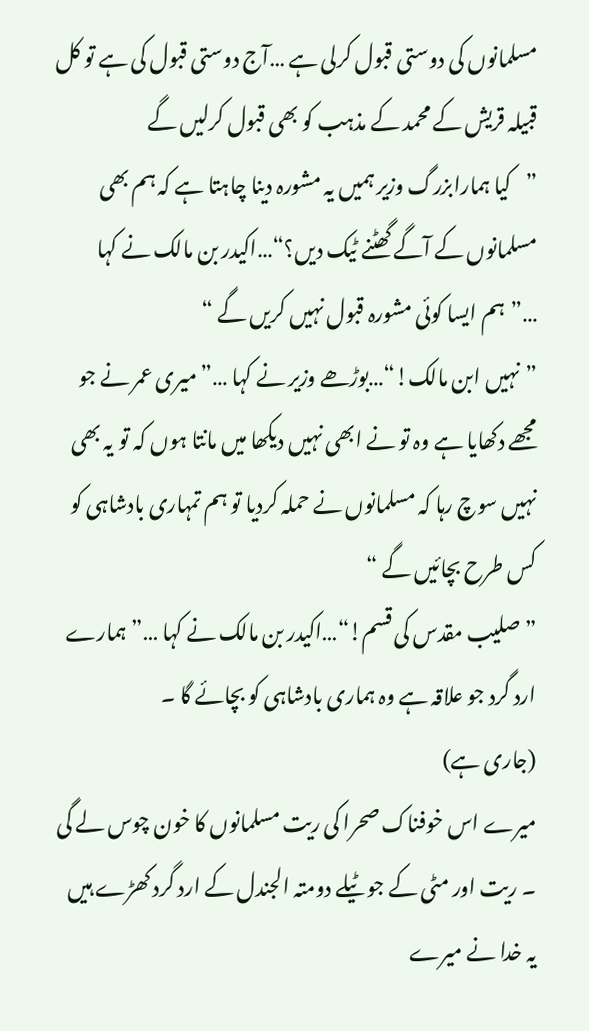مسلمانوں کی دوستی قبول کرلی ہے …آج دوستی قبول کی ہے تو کل قبیلہ قریش کے محمد کے مذہب کو بھی قبول کرلیں گے
”کیا ہمارابزرگ وزیر ہمیں یہ مشورہ دینا چاہتا ہے کہ ہم بھی مسلمانوں کے آگے گھٹنے ٹیک دیں؟“…اکیدر بن مالک نے کہا …”ہم ایسا کوئی مشورہ قبول نہیں کریں گے “
”نہیں ابن مالک!“…بوڑھے وزیر نے کہا …”میری عمر نے جو مجھے دکھایا ہے وہ تو نے ابھی نہیں دیکھا میں مانتا ہوں کہ تو یہ بھی نہیں سوچ رہا کہ مسلمانوں نے حملہ کردیا تو ہم تمہاری بادشاہی کو کس طرح بچائیں گے “
”صلیب مقدس کی قسم!“…اکیدر بن مالک نے کہا …”ہمارے ارد گرد جو علاقہ ہے وہ ہماری بادشاہی کو بچائے گا ۔
(جاری ہے)
میرے اس خوفناک صحرا کی ریت مسلمانوں کا خون چوس لے گی ۔ ریت اور مٹی کے جو ٹیلے دومتہ الجندل کے ارد گرد کھڑے ہیں یہ خدا نے میرے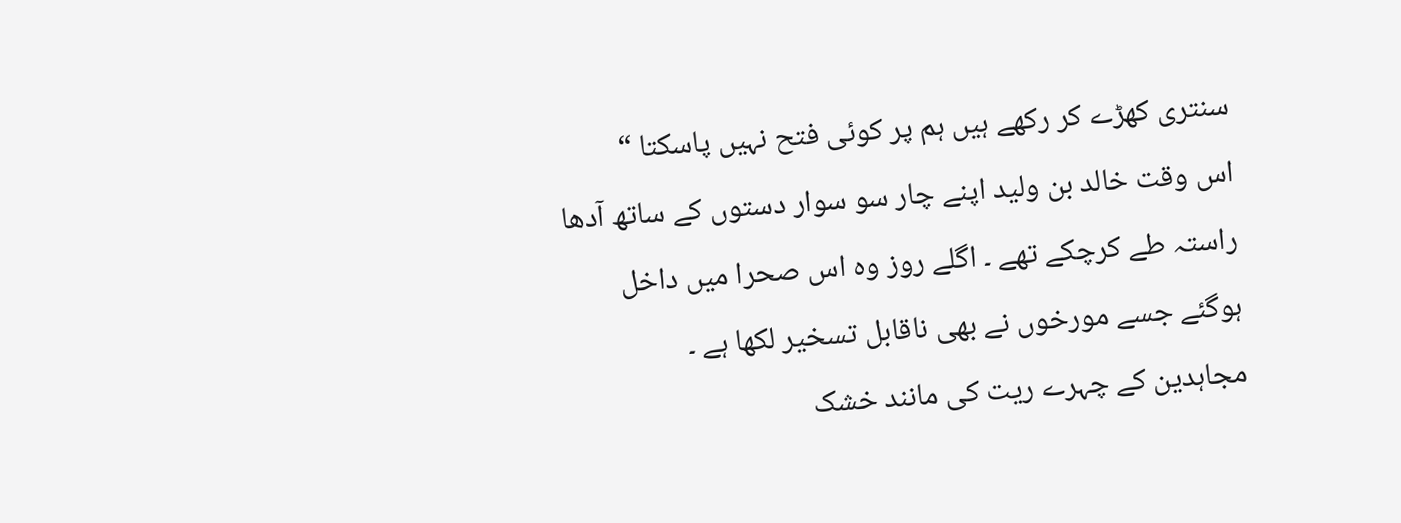سنتری کھڑے کر رکھے ہیں ہم پر کوئی فتح نہیں پاسکتا “
اس وقت خالد بن ولید اپنے چار سو سوار دستوں کے ساتھ آدھا راستہ طے کرچکے تھے ۔ اگلے روز وہ اس صحرا میں داخل ہوگئے جسے مورخوں نے بھی ناقابل تسخیر لکھا ہے ۔
مجاہدین کے چہرے ریت کی مانند خشک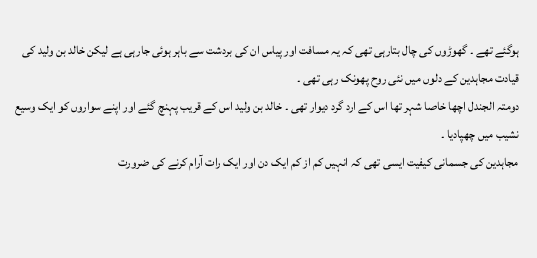ہوگئے تھے ۔ گھوڑوں کی چال بتارہی تھی کہ یہ مسافت اور پیاس ان کی بردشت سے باہر ہوئی جارہی ہے لیکن خالد بن ولید کی قیادت مجاہدین کے دلوں میں نئی روح پھونک رہی تھی ۔
دومتہ الجندل اچھا خاصا شہر تھا اس کے ارد گرد دیوار تھی ۔ خالد بن ولید اس کے قریب پہنچ گئے اور اپنے سواروں کو ایک وسیع نشیب میں چھپادیا ۔
مجاہدین کی جسمانی کیفیت ایسی تھی کہ انہیں کم از کم ایک دن اور ایک رات آرام کرنے کی ضرورت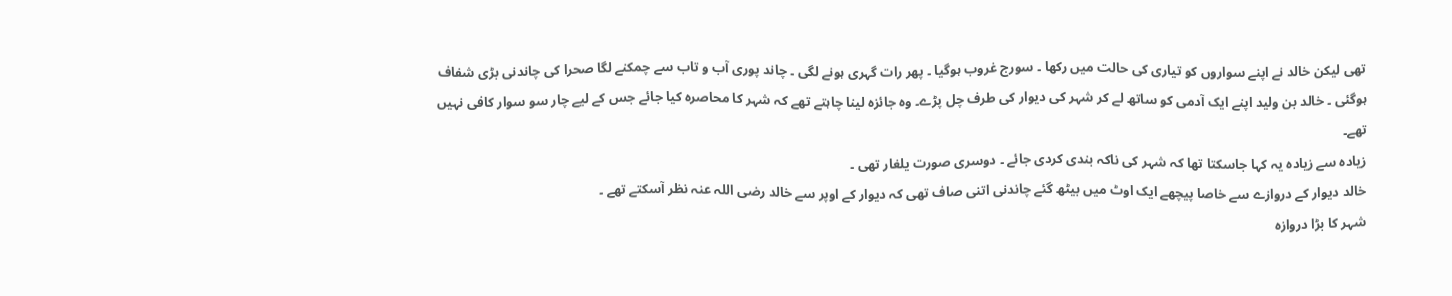تھی لیکن خالد نے اپنے سواروں کو تیاری کی حالت میں رکھا ۔ سورج غروب ہوگیا ۔ پھر رات گہری ہونے لگی ۔ چاند پوری آب و تاب سے چمکنے لگا صحرا کی چاندنی بڑی شفاف ہوگئی ۔ خالد بن ولید اپنے ایک آدمی کو ساتھ لے کر شہر کی دیوار کی طرف چل پڑے۔ وہ جائزہ لینا چاہتے تھے کہ شہر کا محاصرہ کیا جائے جس کے لیے چار سو سوار کافی نہیں تھے۔
زیادہ سے زیادہ یہ کہا جاسکتا تھا کہ شہر کی ناکہ بندی کردی جائے ۔ دوسری صورت یلغار تھی ۔
خالد دیوار کے دروازے سے خاصا پیچھے ایک اوٹ میں بیٹھ گئے چاندنی اتنی صاف تھی کہ دیوار کے اوپر سے خالد رضی اللہ عنہ نظر آسکتے تھے ۔
شہر کا بڑا دروازہ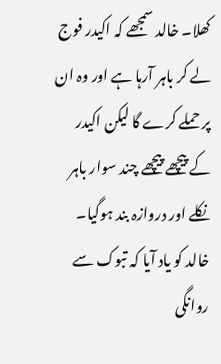کھلا۔ خالد سمجھے کہ اکیدر فوج لے کر باہر آرہا ہے اور وہ ان پر حملے کرے گا لیکن اکیدر کے پیچھے پیچھے چند سوار باہر نکلے اور دروازہ بند ہوگیا۔
خالد کو یاد آیا کہ تبوک سے روانگی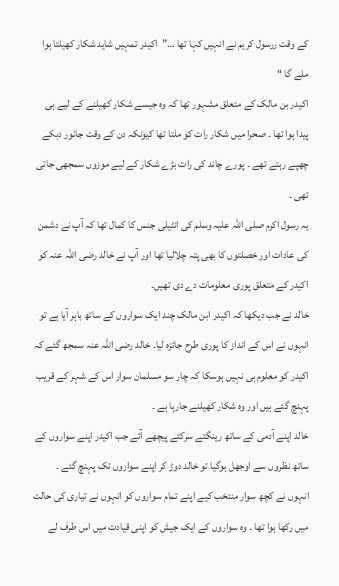کے وقت ررسول کریم نے انہیں کہا تھا …”اکیدر تمہیں شاید شکار کھیلتا ہوا ملے گا “
اکیدر بن مالک کے متعلق مشہور تھا کہ وہ جیسے شکار کھیلنے کے لیے ہی پیدا ہوا تھا ۔ صحرا میں شکار رات کو ملتا تھا کیونکہ دن کے وقت جانور دبکے چھپے رہتے تھے ۔ پورے چاند کی رات بڑے شکار کے لیے موزوں سمجھی جاتی تھی ۔
یہ رسول اکرم صلی اللہ علیہ وسلم کی انٹیلی جنس کا کمال تھا کہ آپ نے دشمن کی عادات اور خصلتوں کا بھی پتہ چلالیا تھا اور آپ نے خالد رضی اللہ عنہ کو اکیدر کے متعلق پوری معلومات دے دی تھیں۔
خالد نے جب دیکھا کہ اکیدر ابن مالک چند ایک سواروں کے ساتھ باہر آیا ہے تو انہوں نے اس کے انداز کا پوری طرح جائزہ لیا۔ خالد رضی اللہ عنہ سمجھ گئے کہ اکیدر کو معلوم ہی نہیں ہوسکا کہ چار سو مسلمان سوار اس کے شہر کے قریب پہنچ گئے ہیں اور وہ شکار کھیلنے جارہا ہے ۔
خالد اپنے آدمی کے ساتھ رینگتے سرکتے پیچھے آئے جب اکیدر اپنے سواروں کے ساتھ نظروں سے اوجھل ہوگیا تو خالد دوڑ کر اپنے سواروں تک پہنچ گئے ۔ انہوں نے کچھ سوار منتخب کیے اپنے تمام سواروں کو انہوں نے تیاری کی حالت میں رکھا ہوا تھا ۔ وہ سواروں کے ایک جیش کو اپنی قیادت میں اس طرف لے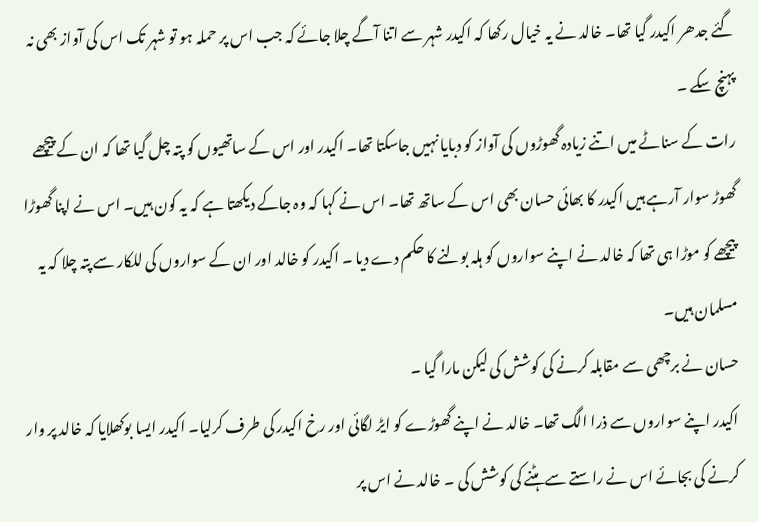گئے جدھر اکیدر گیا تھا۔ خالد نے یہ خیال رکھا کہ اکیدر شہر سے اتنا آگے چلا جائے کہ جب اس پر حملہ ہو تو شہر تک اس کی آواز بھی نہ پہنچ سکے ۔
رات کے سناٹے میں اتنے زیادہ گھوڑوں کی آواز کو دبایا نہیں جاسکتا تھا۔ اکیدر اور اس کے ساتھیوں کو پتہ چل گیا تھا کہ ان کے پیچھے گھوڑ سوار آرہے ہیں اکیدر کا بھائی حسان بھی اس کے ساتھ تھا۔ اس نے کہا کہ وہ جاکے دیکھتا ہے کہ یہ کون ہیں۔ اس نے اپنا گھوڑا پیچھے کو موڑا ہی تھا کہ خالد نے اپنے سواروں کو ہلہ بولنے کا حکم دے دیا ۔ اکیدر کو خالد اور ان کے سواروں کی للکار سے پتہ چلا کہ یہ مسلمان ہیں۔
حسان نے برچھی سے مقابلہ کرنے کی کوشش کی لیکن مارا گیا ۔
اکیدر اپنے سواروں سے ذرا الگ تھا۔ خالد نے اپنے گھوڑے کو ایڑ لگائی اور رخ اکیدر کی طرف کرلیا۔ اکیدر ایسا بوکھلایا کہ خالد پر وار کرنے کی بجائے اس نے راستے سے ہٹنے کی کوشش کی ۔ خالد نے اس پر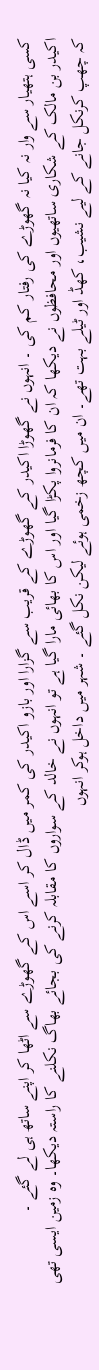کسی ہتھیار سے وار نہ کیا نہ گھوڑے کی رفتار کم کی ۔ انہوں نے گھوڑا اکیدر کے گھوڑے کے قریب سے گزارا اور بازو اکیدر کی کمر میں ڈال کر اسے اس کے گھوڑے سے اٹھا کر اپنے ساتھ ہی لے گئے ۔
اکیدر بن مالک کے شکاری ساتھیوں اور محافظوں نے دیکھا کہ ان کا فرمانروا پکڑا گیا اور اس کا بھائی مارا گیا ہے تو انہوں نے خالد کے سواروں کا مقابلہ کرنے کی بجائے بھاگ نکلنے کا راستہ دیکھا۔ وہ زمین ایسی تھی کہ چھپ کرنکل جانے کے لیے نشیب، کھڈ اور ٹیلے بہت تھے۔ ان میں کچھ زخمی ہوئے لیکن نکل گئے ۔ شہر میں داخل ہوکر انہوں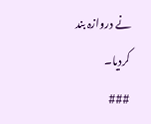نے دروازہ بند کردیا۔
###